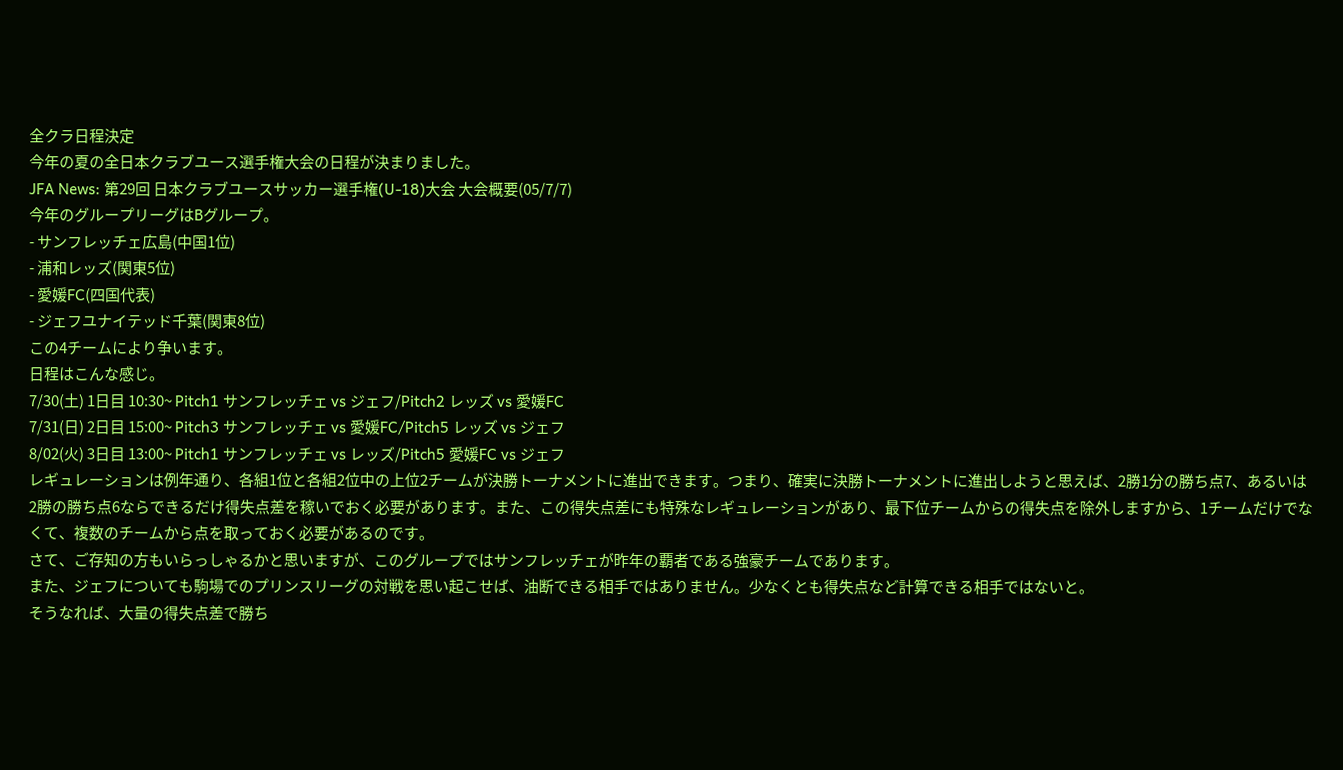全クラ日程決定
今年の夏の全日本クラブユース選手権大会の日程が決まりました。
JFA News: 第29回 日本クラブユースサッカー選手権(U-18)大会 大会概要(05/7/7)
今年のグループリーグはBグループ。
- サンフレッチェ広島(中国1位)
- 浦和レッズ(関東5位)
- 愛媛FC(四国代表)
- ジェフユナイテッド千葉(関東8位)
この4チームにより争います。
日程はこんな感じ。
7/30(土) 1日目 10:30~ Pitch1 サンフレッチェ vs ジェフ/Pitch2 レッズ vs 愛媛FC
7/31(日) 2日目 15:00~ Pitch3 サンフレッチェ vs 愛媛FC/Pitch5 レッズ vs ジェフ
8/02(火) 3日目 13:00~ Pitch1 サンフレッチェ vs レッズ/Pitch5 愛媛FC vs ジェフ
レギュレーションは例年通り、各組1位と各組2位中の上位2チームが決勝トーナメントに進出できます。つまり、確実に決勝トーナメントに進出しようと思えば、2勝1分の勝ち点7、あるいは2勝の勝ち点6ならできるだけ得失点差を稼いでおく必要があります。また、この得失点差にも特殊なレギュレーションがあり、最下位チームからの得失点を除外しますから、1チームだけでなくて、複数のチームから点を取っておく必要があるのです。
さて、ご存知の方もいらっしゃるかと思いますが、このグループではサンフレッチェが昨年の覇者である強豪チームであります。
また、ジェフについても駒場でのプリンスリーグの対戦を思い起こせば、油断できる相手ではありません。少なくとも得失点など計算できる相手ではないと。
そうなれば、大量の得失点差で勝ち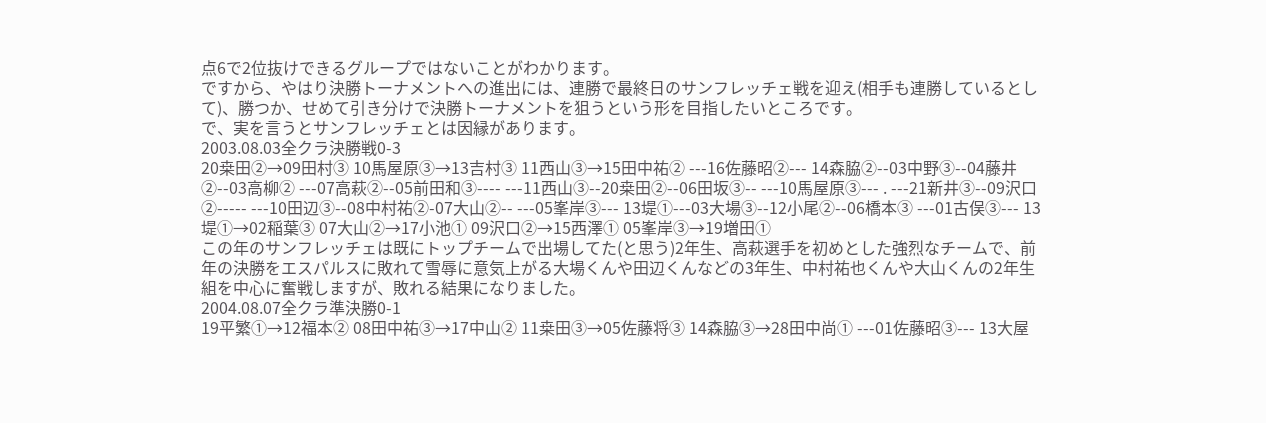点6で2位抜けできるグループではないことがわかります。
ですから、やはり決勝トーナメントへの進出には、連勝で最終日のサンフレッチェ戦を迎え(相手も連勝しているとして)、勝つか、せめて引き分けで決勝トーナメントを狙うという形を目指したいところです。
で、実を言うとサンフレッチェとは因縁があります。
2003.08.03全クラ決勝戦0-3
20桒田②→09田村③ 10馬屋原③→13吉村③ 11西山③→15田中祐② ---16佐藤昭②--- 14森脇②--03中野③--04藤井②--03高柳② ---07高萩②--05前田和③---- ---11西山③--20桒田②--06田坂③-- ---10馬屋原③--- . ---21新井③--09沢口②----- ---10田辺③--08中村祐②-07大山②-- ---05峯岸③--- 13堤①---03大場③--12小尾②--06橋本③ ---01古俣③--- 13堤①→02稲葉③ 07大山②→17小池① 09沢口②→15西澤① 05峯岸③→19増田①
この年のサンフレッチェは既にトップチームで出場してた(と思う)2年生、高萩選手を初めとした強烈なチームで、前年の決勝をエスパルスに敗れて雪辱に意気上がる大場くんや田辺くんなどの3年生、中村祐也くんや大山くんの2年生組を中心に奮戦しますが、敗れる結果になりました。
2004.08.07全クラ準決勝0-1
19平繁①→12福本② 08田中祐③→17中山② 11桒田③→05佐藤将③ 14森脇③→28田中尚① ---01佐藤昭③--- 13大屋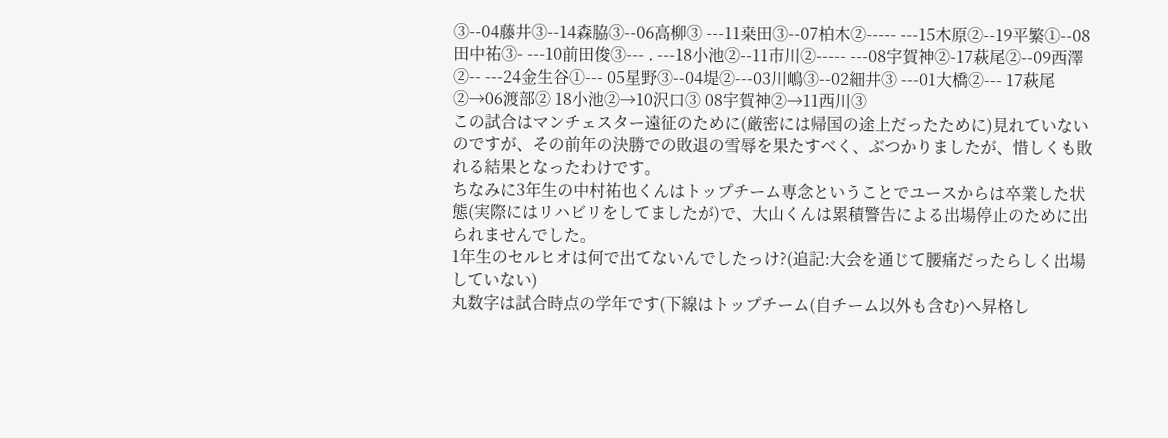③--04藤井③--14森脇③--06高柳③ ---11桒田③--07柏木②----- ---15木原②--19平繁①--08田中祐③- ---10前田俊③--- . ---18小池②--11市川②----- ---08宇賀神②-17萩尾②--09西澤②-- ---24金生谷①--- 05星野③--04堤②---03川嶋③--02細井③ ---01大橋②--- 17萩尾②→06渡部② 18小池②→10沢口③ 08宇賀神②→11西川③
この試合はマンチェスター遠征のために(厳密には帰国の途上だったために)見れていないのですが、その前年の決勝での敗退の雪辱を果たすべく、ぶつかりましたが、惜しくも敗れる結果となったわけです。
ちなみに3年生の中村祐也くんはトップチーム専念ということでユースからは卒業した状態(実際にはリハビリをしてましたが)で、大山くんは累積警告による出場停止のために出られませんでした。
1年生のセルヒオは何で出てないんでしたっけ?(追記:大会を通じて腰痛だったらしく出場していない)
丸数字は試合時点の学年です(下線はトップチーム(自チーム以外も含む)へ昇格し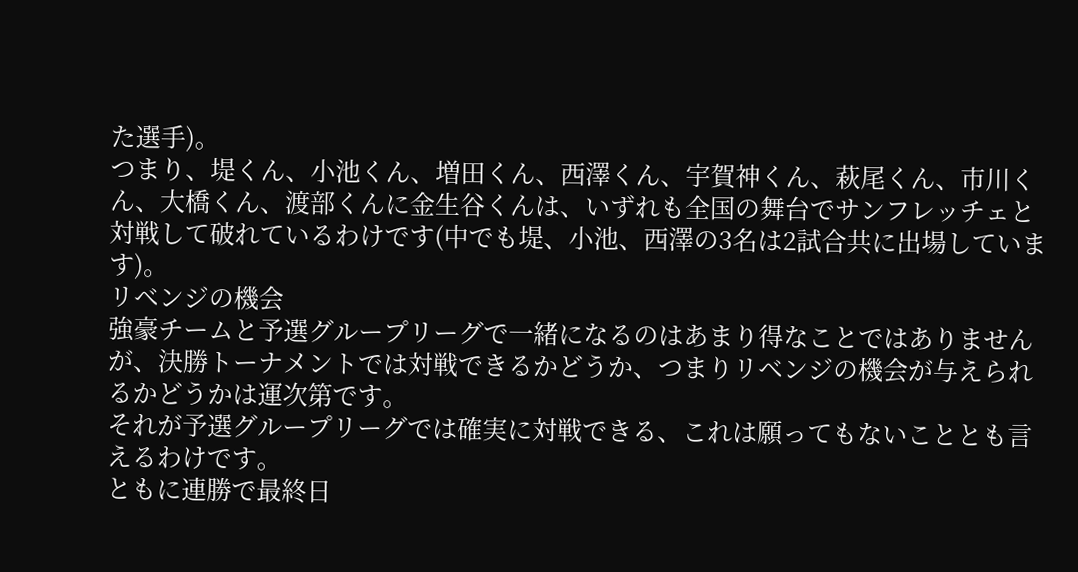た選手)。
つまり、堤くん、小池くん、増田くん、西澤くん、宇賀神くん、萩尾くん、市川くん、大橋くん、渡部くんに金生谷くんは、いずれも全国の舞台でサンフレッチェと対戦して破れているわけです(中でも堤、小池、西澤の3名は2試合共に出場しています)。
リベンジの機会
強豪チームと予選グループリーグで一緒になるのはあまり得なことではありませんが、決勝トーナメントでは対戦できるかどうか、つまりリベンジの機会が与えられるかどうかは運次第です。
それが予選グループリーグでは確実に対戦できる、これは願ってもないこととも言えるわけです。
ともに連勝で最終日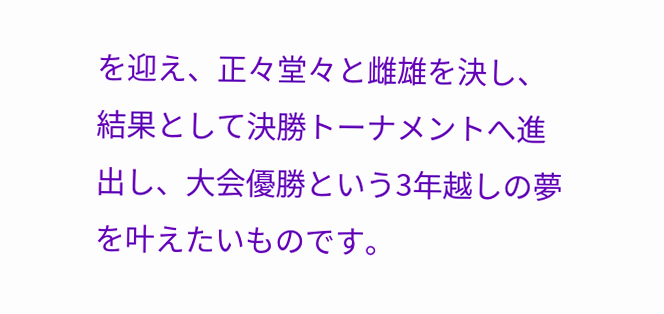を迎え、正々堂々と雌雄を決し、結果として決勝トーナメントへ進出し、大会優勝という3年越しの夢を叶えたいものです。